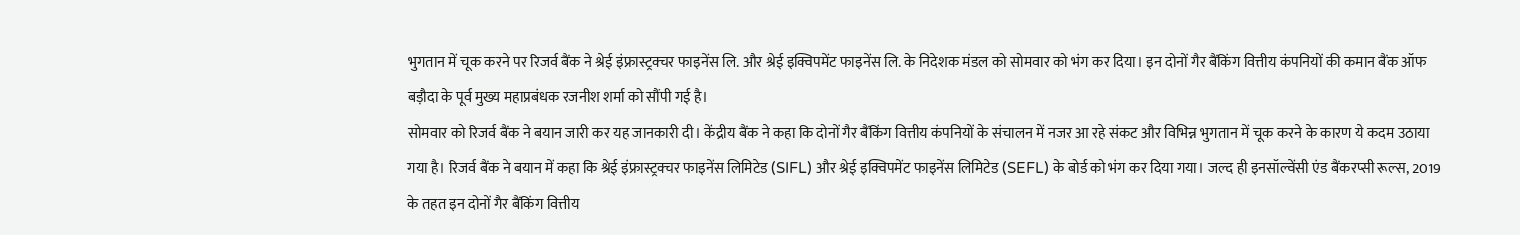भुगतान में चूक करने पर रिजर्व बैंक ने श्रेई इंफ्रास्ट्रक्चर फाइनेंस लि. और श्रेई इक्विपमेंट फाइनेंस लि. के निदेशक मंडल को सोमवार को भंग कर दिया। इन दोनों गैर बैंकिंग वित्तीय कंपनियों की कमान बैंक ऑफ बड़ौदा के पूर्व मुख्य महाप्रबंधक रजनीश शर्मा को सौंपी गई है।
सोमवार को रिजर्व बैंक ने बयान जारी कर यह जानकारी दी। केंद्रीय बैंक ने कहा कि दोनों गैर बैंकिंग वित्तीय कंपनियों के संचालन में नजर आ रहे संकट और विभिन्न भुगतान में चूक करने के कारण ये कदम उठाया गया है। रिजर्व बैंक ने बयान में कहा कि श्रेई इंफ्रास्ट्रक्चर फाइनेंस लिमिटेड (SIFL) और श्रेई इक्विपमेंट फाइनेंस लिमिटेड (SEFL) के बोर्ड को भंग कर दिया गया। जल्द ही इनसॉल्वेंसी एंड बैंकरप्सी रूल्स, 2019 के तहत इन दोनों गैर बैंकिंग वित्तीय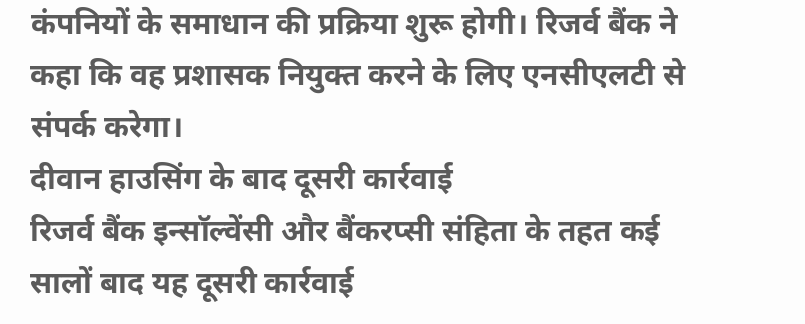कंपनियों के समाधान की प्रक्रिया शुरू होगी। रिजर्व बैंक ने कहा कि वह प्रशासक नियुक्त करने के लिए एनसीएलटी से संपर्क करेगा।
दीवान हाउसिंग के बाद दूसरी कार्रवाई
रिजर्व बैंक इन्सॉल्वेंसी और बैंकरप्सी संहिता के तहत कई सालों बाद यह दूसरी कार्रवाई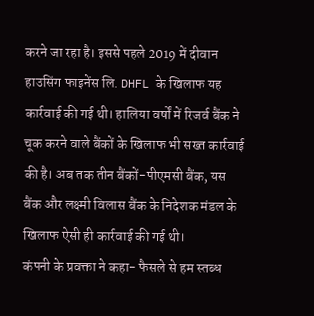करने जा रहा है। इससे पहले 2019 में दीवान हाउसिंग फाइनेंस लि. DHFL के खिलाफ यह कार्रवाई की गई थी। हालिया वर्षों में रिजर्व बैंक ने चूक करने वाले बैंकों के खिलाफ भी सख्त कार्रवाई की है। अब तक तीन बैंकों-पीएमसी बैंक, यस बैंक और लक्ष्मी विलास बैंक के निदेशक मंडल के खिलाफ ऐसी ही कार्रवाई की गई थी।
कंपनी के प्रवक्ता ने कहा- फैसले से हम स्तब्ध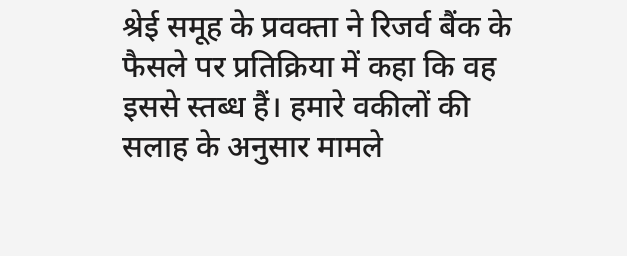श्रेई समूह के प्रवक्ता ने रिजर्व बैंक के फैसले पर प्रतिक्रिया में कहा कि वह इससे स्तब्ध हैं। हमारे वकीलों की सलाह के अनुसार मामले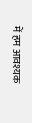में हम आवश्यक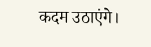कदम उठाएंगे।